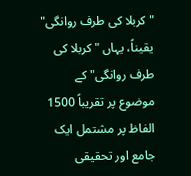"کربلا کی طرف روانگی"
یقیناً، یہاں "کربلا کی طرف روانگی" کے موضوع پر تقریباً 1500 الفاظ پر مشتمل ایک جامع اور تحقیقی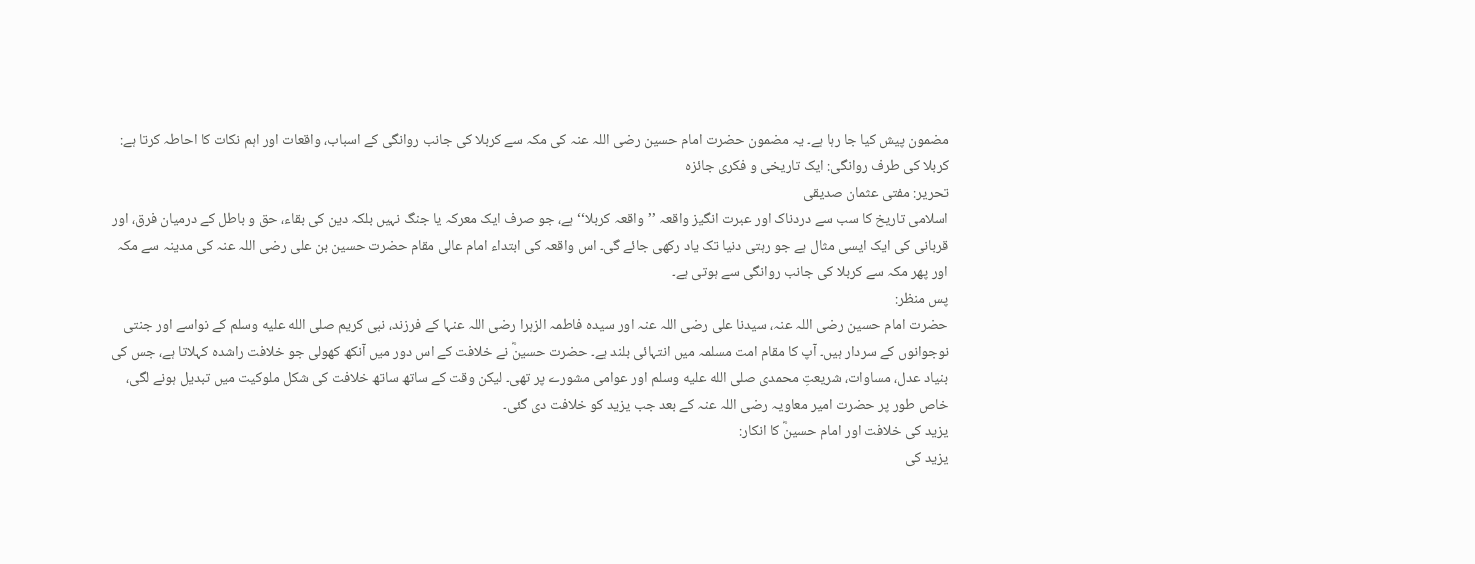مضمون پیش کیا جا رہا ہے۔ یہ مضمون حضرت امام حسین رضی اللہ عنہ کی مکہ سے کربلا کی جانب روانگی کے اسباب، واقعات اور اہم نکات کا احاطہ کرتا ہے:
کربلا کی طرف روانگی: ایک تاریخی و فکری جائزہ
تحریر: مفتی عثمان صدیقی
اسلامی تاریخ کا سب سے دردناک اور عبرت انگیز واقعہ ’’واقعہ کربلا‘‘ ہے، جو صرف ایک معرکہ یا جنگ نہیں بلکہ دین کی بقاء، حق و باطل کے درمیان فرق، اور قربانی کی ایک ایسی مثال ہے جو رہتی دنیا تک یاد رکھی جائے گی۔ اس واقعہ کی ابتداء امام عالی مقام حضرت حسین بن علی رضی اللہ عنہ کی مدینہ سے مکہ اور پھر مکہ سے کربلا کی جانب روانگی سے ہوتی ہے۔
پس منظر:
حضرت امام حسین رضی اللہ عنہ، سیدنا علی رضی اللہ عنہ اور سیدہ فاطمہ الزہرا رضی اللہ عنہا کے فرزند، نبی کریم صلى الله عليه وسلم کے نواسے اور جنتی نوجوانوں کے سردار ہیں۔ آپ کا مقام امت مسلمہ میں انتہائی بلند ہے۔ حضرت حسینؓ نے خلافت کے اس دور میں آنکھ کھولی جو خلافت راشدہ کہلاتا ہے، جس کی بنیاد عدل، مساوات، شریعتِ محمدی صلى الله عليه وسلم اور عوامی مشورے پر تھی۔ لیکن وقت کے ساتھ ساتھ خلافت کی شکل ملوکیت میں تبدیل ہونے لگی، خاص طور پر حضرت امیر معاویہ رضی اللہ عنہ کے بعد جب یزید کو خلافت دی گئی۔
یزید کی خلافت اور امام حسینؓ کا انکار:
یزید کی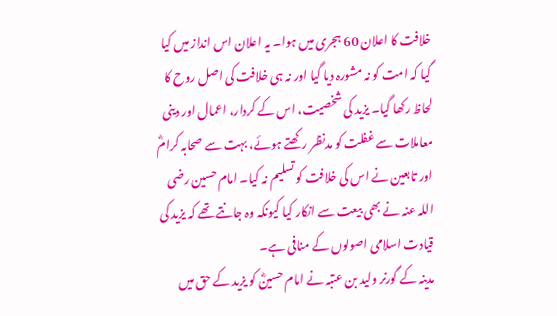خلافت کا اعلان 60 ہجری میں ہوا۔ یہ اعلان اس انداز میں کیا گیا کہ امت کو نہ مشورہ دیا گیا اور نہ ہی خلافت کی اصل روح کا لحاظ رکھا گیا۔ یزید کی شخصیت، اس کے کردار، اعمال اور دینی معاملات سے غفلت کو مدنظر رکھتے ہوئے، بہت سے صحابہ کرامؓ اور تابعین نے اس کی خلافت کو تسلیم نہ کیا۔ امام حسین رضی اللہ عنہ نے بھی بیعت سے انکار کیا کیونکہ وہ جانتے تھے کہ یزید کی قیادت اسلامی اصولوں کے منافی ہے۔
مدینہ کے گورنر ولید بن عتبہ نے امام حسینؓ کو یزید کے حق میں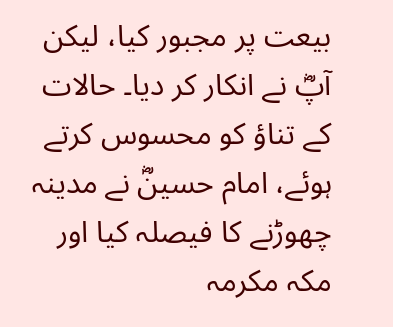بیعت پر مجبور کیا، لیکن آپؓ نے انکار کر دیا۔ حالات کے تناؤ کو محسوس کرتے ہوئے، امام حسینؓ نے مدینہ چھوڑنے کا فیصلہ کیا اور مکہ مکرمہ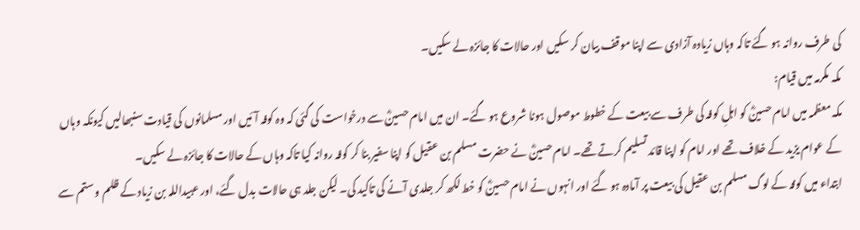کی طرف روانہ ہو گئے تاکہ وہاں زیادہ آزادی سے اپنا موقف بیان کر سکیں اور حالات کا جائزہ لے سکیں۔
مکہ مکرمہ میں قیام:
مکہ معظمہ میں امام حسینؓ کو اہلِ کوفہ کی طرف سے بیعت کے خطوط موصول ہونا شروع ہو گئے۔ ان میں امام حسینؓ سے درخواست کی گئی کہ وہ کوفہ آئیں اور مسلمانوں کی قیادت سنبھالیں کیونکہ وہاں کے عوام یزید کے خلاف تھے اور امام کو اپنا قائد تسلیم کرتے تھے۔ امام حسینؓ نے حضرت مسلم بن عقیل کو اپنا سفیر بنا کر کوفہ روانہ کیا تاکہ وہاں کے حالات کا جائزہ لے سکیں۔
ابتداء میں کوفہ کے لوگ مسلم بن عقیل کی بیعت پر آمادہ ہو گئے اور انہوں نے امام حسینؓ کو خط لکھ کر جلدی آنے کی تاکید کی۔ لیکن جلد ہی حالات بدل گئے، اور عبیداللہ بن زیاد کے ظلم و ستم سے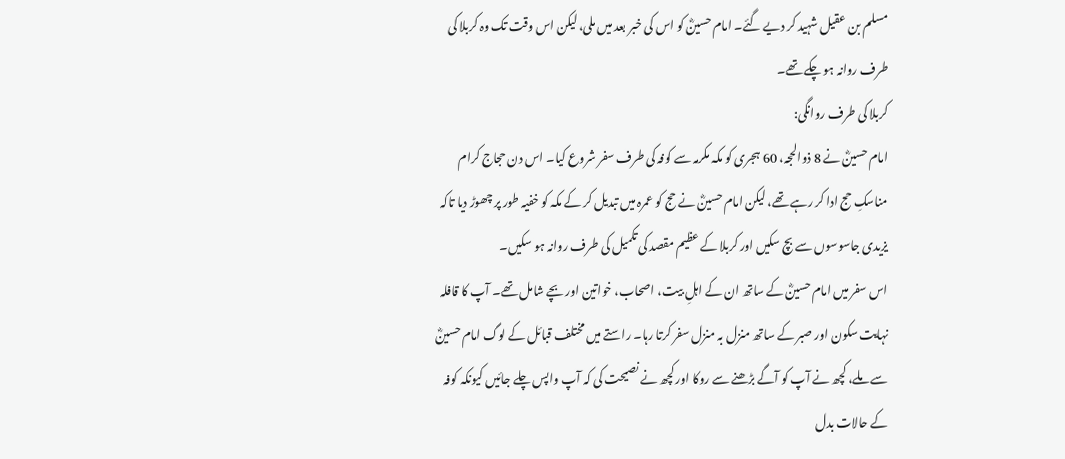مسلم بن عقیل شہید کر دیے گئے۔ امام حسینؓ کو اس کی خبر بعد میں ملی، لیکن اس وقت تک وہ کربلا کی طرف روانہ ہو چکے تھے۔
کربلا کی طرف روانگی:
امام حسینؓ نے 8 ذوالحجہ، 60 ہجری کو مکہ مکرمہ سے کوفہ کی طرف سفر شروع کیا۔ اس دن حجاج کرام مناسکِ حج ادا کر رہے تھے، لیکن امام حسینؓ نے حج کو عمرہ میں تبدیل کر کے مکہ کو خفیہ طور پر چھوڑ دیا تاکہ یزیدی جاسوسوں سے بچ سکیں اور کربلا کے عظیم مقصد کی تکمیل کی طرف روانہ ہو سکیں۔
اس سفر میں امام حسینؓ کے ساتھ ان کے اہلِ بیت، اصحاب، خواتین اور بچے شامل تھے۔ آپ کا قافلہ نہایت سکون اور صبر کے ساتھ منزل بہ منزل سفر کرتا رہا۔ راستے میں مختلف قبائل کے لوگ امام حسینؓ سے ملے، کچھ نے آپ کو آگے بڑھنے سے روکا اور کچھ نے نصیحت کی کہ آپ واپس چلے جائیں کیونکہ کوفہ کے حالات بدل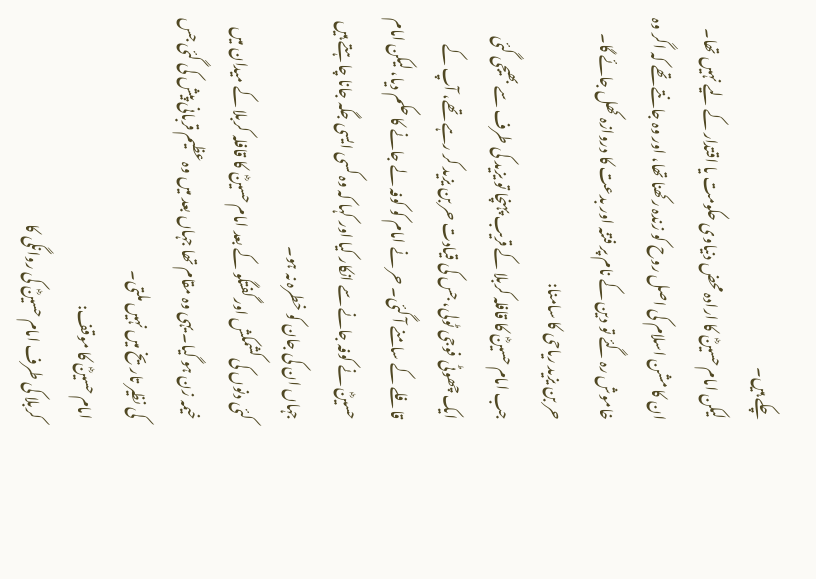چکے ہیں۔
لیکن امام حسینؓ کا ارادہ محض دنیاوی حکومت یا اقتدار کے لیے نہیں تھا۔ ان کا مشن اسلام کی اصل روح کو زندہ رکھنا تھا، اور وہ جانتے تھے کہ اگر وہ خاموش رہ گئے تو دین کے نام پر فتنہ اور بدعت کا دروازہ کھل جائے گا۔
حر بن یزید ریاحی کا سامنا:
جب امام حسینؓ کا قافلہ کربلا کے قریب پہنچا تو یزید کی طرف سے بھیجی گئی ایک چھوٹی فوجی ٹولی، جس کی قیادت حر بن یزید کر رہے تھے، آپ کے قافلے کے سامنے آ گئی۔ حر نے امام کو کوفہ لے جانے کا حکم دیا، لیکن امام حسینؓ نے کوفہ جانے سے انکار کیا اور کہا کہ وہ کسی ایسی جگہ جانا چاہتے ہیں جہاں ان کی جان کو خطرہ نہ ہو۔
کئی دنوں کی کشمکش اور گفتگو کے بعد امام حسینؓ کا قافلہ کربلا کے میدان میں خیمہ زن ہو گیا۔ یہی وہ مقام تھا جہاں بعد میں وہ عظیم قربانی پیش کی گئی جس کی نظیر تاریخ میں نہیں ملتی۔
امام حسینؓ کا موقف:
کربلا کی طرف امام حسینؓ کی روانگی کا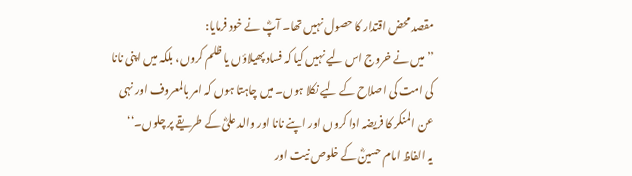مقصد محض اقتدار کا حصول نہیں تھا۔ آپؓ نے خود فرمایا:
’’میں نے خروج اس لیے نہیں کیا کہ فساد پھیلاؤں یا ظلم کروں، بلکہ میں اپنی نانا کی امت کی اصلاح کے لیے نکلا ہوں۔ میں چاہتا ہوں کہ امر بالمعروف اور نہی عن المنکر کا فریضہ ادا کروں اور اپنے نانا اور والد علیؓ کے طریقے پر چلوں۔‘‘
یہ الفاظ امام حسینؓ کے خلوص نیت اور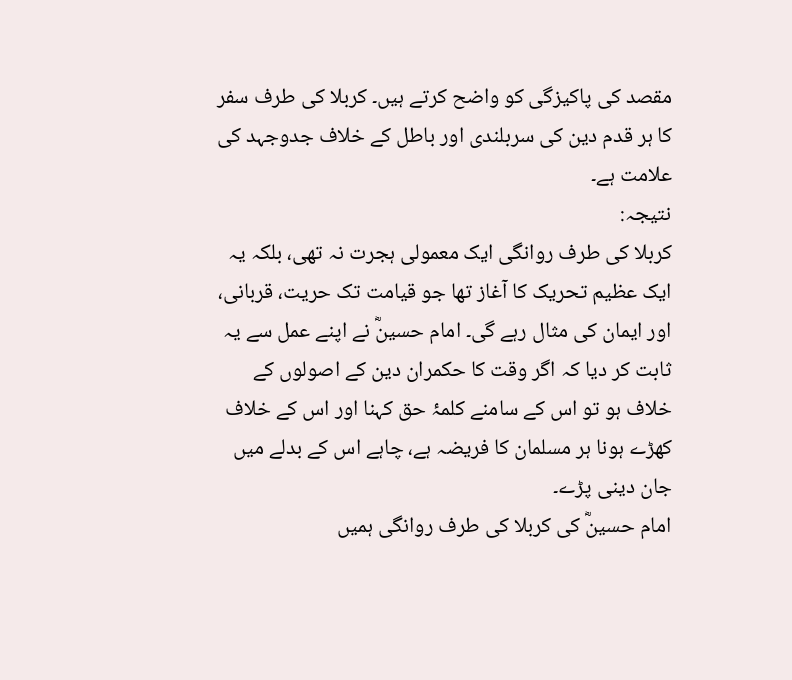مقصد کی پاکیزگی کو واضح کرتے ہیں۔ کربلا کی طرف سفر کا ہر قدم دین کی سربلندی اور باطل کے خلاف جدوجہد کی علامت ہے۔
نتیجہ:
کربلا کی طرف روانگی ایک معمولی ہجرت نہ تھی، بلکہ یہ ایک عظیم تحریک کا آغاز تھا جو قیامت تک حریت، قربانی، اور ایمان کی مثال رہے گی۔ امام حسینؓ نے اپنے عمل سے یہ ثابت کر دیا کہ اگر وقت کا حکمران دین کے اصولوں کے خلاف ہو تو اس کے سامنے کلمۂ حق کہنا اور اس کے خلاف کھڑے ہونا ہر مسلمان کا فریضہ ہے، چاہے اس کے بدلے میں جان دینی پڑے۔
امام حسینؓ کی کربلا کی طرف روانگی ہمیں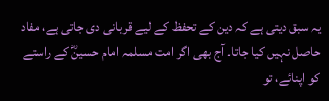یہ سبق دیتی ہے کہ دین کے تحفظ کے لیے قربانی دی جاتی ہے، مفاد حاصل نہیں کیا جاتا۔ آج بھی اگر امت مسلمہ امام حسینؓ کے راستے کو اپنائے، تو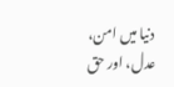دنیا میں امن، عدل، اور حق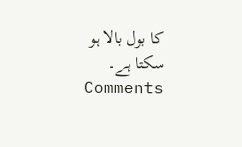کا بول بالا ہو سکتا ہے۔
Comments